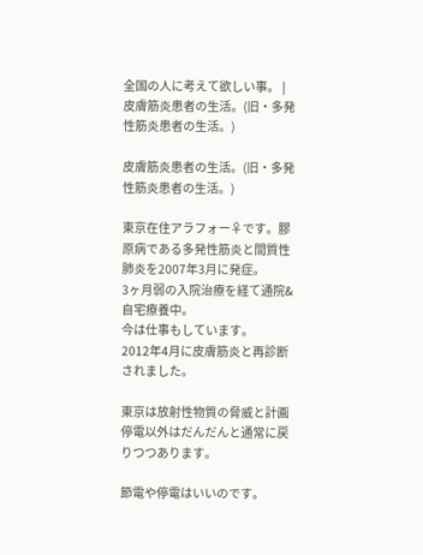全国の人に考えて欲しい事。 | 皮膚筋炎患者の生活。(旧・多発性筋炎患者の生活。)

皮膚筋炎患者の生活。(旧・多発性筋炎患者の生活。)

東京在住アラフォー♀です。膠原病である多発性筋炎と間質性肺炎を2007年3月に発症。
3ヶ月弱の入院治療を経て通院&自宅療養中。
今は仕事もしています。
2012年4月に皮膚筋炎と再診断されました。

東京は放射性物質の脅威と計画停電以外はだんだんと通常に戻りつつあります。

節電や停電はいいのです。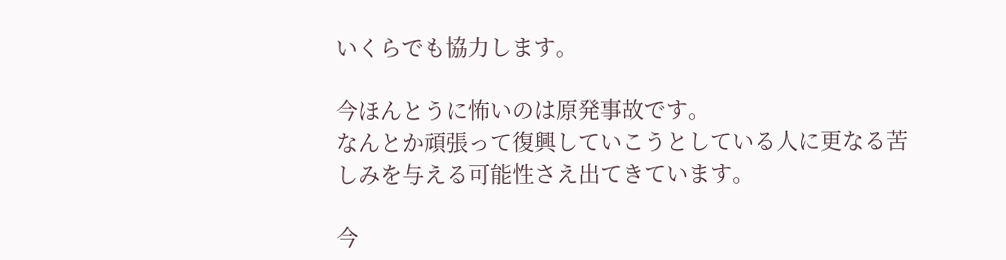いくらでも協力します。

今ほんとうに怖いのは原発事故です。
なんとか頑張って復興していこうとしている人に更なる苦しみを与える可能性さえ出てきています。

今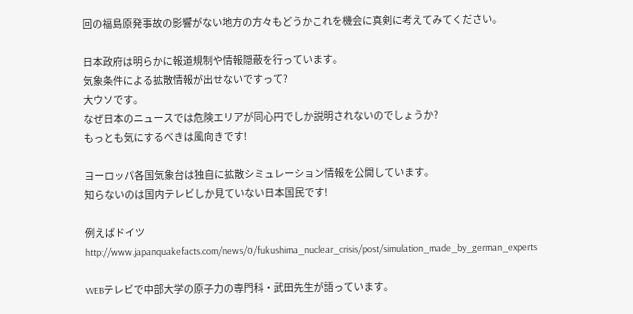回の福島原発事故の影響がない地方の方々もどうかこれを機会に真剣に考えてみてください。

日本政府は明らかに報道規制や情報隠蔽を行っています。
気象条件による拡散情報が出せないですって?
大ウソです。
なぜ日本のニュースでは危険エリアが同心円でしか説明されないのでしょうか?
もっとも気にするべきは風向きです!

ヨーロッパ各国気象台は独自に拡散シミュレーション情報を公開しています。
知らないのは国内テレビしか見ていない日本国民です!

例えばドイツ
http://www.japanquakefacts.com/news/0/fukushima_nuclear_crisis/post/simulation_made_by_german_experts

WEBテレビで中部大学の原子力の専門科・武田先生が語っています。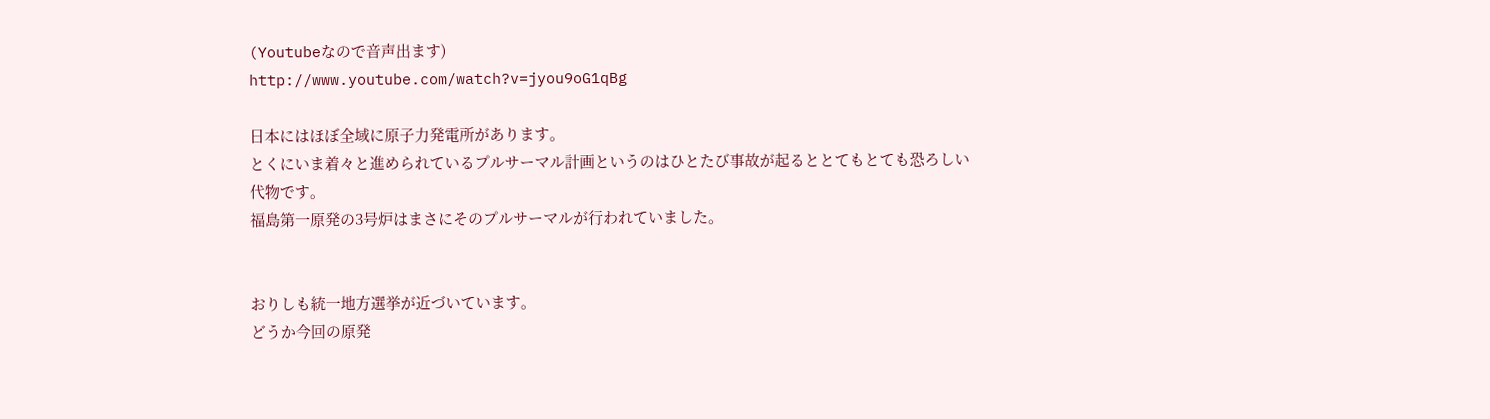(Youtubeなので音声出ます)
http://www.youtube.com/watch?v=jyou9oG1qBg

日本にはほぼ全域に原子力発電所があります。
とくにいま着々と進められているプルサーマル計画というのはひとたび事故が起るととてもとても恐ろしい代物です。
福島第一原発の3号炉はまさにそのプルサーマルが行われていました。


おりしも統一地方選挙が近づいています。
どうか今回の原発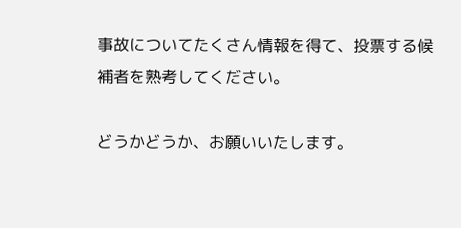事故についてたくさん情報を得て、投票する候補者を熟考してください。

どうかどうか、お願いいたします。